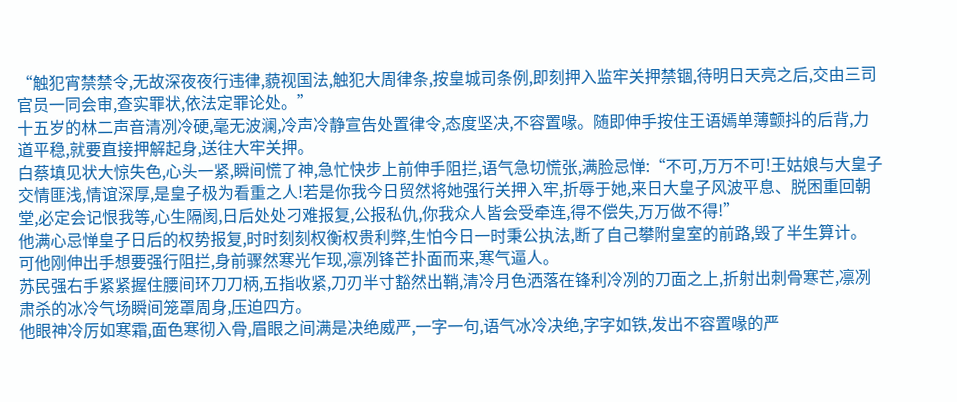“触犯宵禁禁令,无故深夜夜行违律,藐视国法,触犯大周律条,按皇城司条例,即刻押入监牢关押禁锢,待明日天亮之后,交由三司官员一同会审,查实罪状,依法定罪论处。”
十五岁的林二声音清冽冷硬,毫无波澜,冷声冷静宣告处置律令,态度坚决,不容置喙。随即伸手按住王语嫣单薄颤抖的后背,力道平稳,就要直接押解起身,送往大牢关押。
白蔡填见状大惊失色,心头一紧,瞬间慌了神,急忙快步上前伸手阻拦,语气急切慌张,满脸忌惮:“不可,万万不可!王姑娘与大皇子交情匪浅,情谊深厚,是皇子极为看重之人!若是你我今日贸然将她强行关押入牢,折辱于她,来日大皇子风波平息、脱困重回朝堂,必定会记恨我等,心生隔阂,日后处处刁难报复,公报私仇,你我众人皆会受牵连,得不偿失,万万做不得!”
他满心忌惮皇子日后的权势报复,时时刻刻权衡权贵利弊,生怕今日一时秉公执法,断了自己攀附皇室的前路,毁了半生算计。
可他刚伸出手想要强行阻拦,身前骤然寒光乍现,凛冽锋芒扑面而来,寒气逼人。
苏民强右手紧紧握住腰间环刀刀柄,五指收紧,刀刃半寸豁然出鞘,清冷月色洒落在锋利冷冽的刀面之上,折射出刺骨寒芒,凛冽肃杀的冰冷气场瞬间笼罩周身,压迫四方。
他眼神冷厉如寒霜,面色寒彻入骨,眉眼之间满是决绝威严,一字一句,语气冰冷决绝,字字如铁,发出不容置喙的严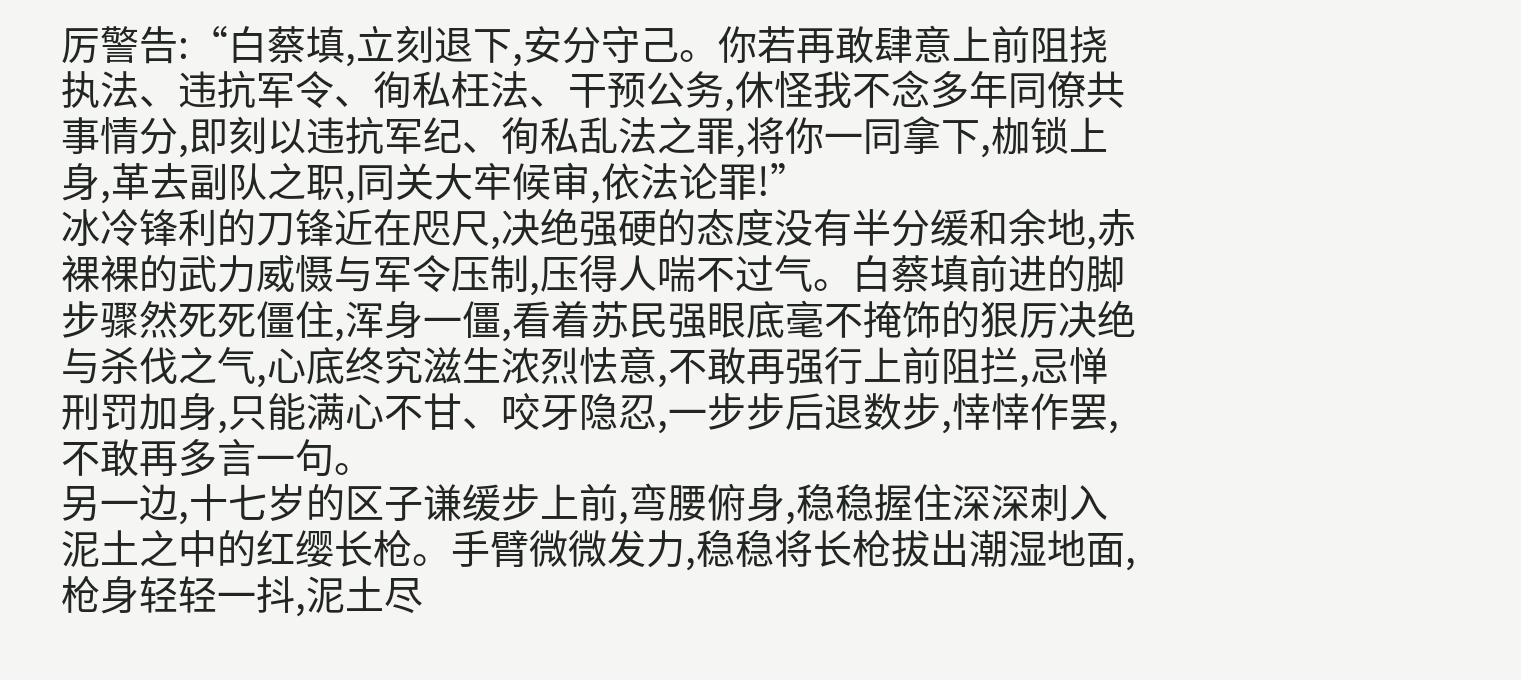厉警告:“白蔡填,立刻退下,安分守己。你若再敢肆意上前阻挠执法、违抗军令、徇私枉法、干预公务,休怪我不念多年同僚共事情分,即刻以违抗军纪、徇私乱法之罪,将你一同拿下,枷锁上身,革去副队之职,同关大牢候审,依法论罪!”
冰冷锋利的刀锋近在咫尺,决绝强硬的态度没有半分缓和余地,赤裸裸的武力威慑与军令压制,压得人喘不过气。白蔡填前进的脚步骤然死死僵住,浑身一僵,看着苏民强眼底毫不掩饰的狠厉决绝与杀伐之气,心底终究滋生浓烈怯意,不敢再强行上前阻拦,忌惮刑罚加身,只能满心不甘、咬牙隐忍,一步步后退数步,悻悻作罢,不敢再多言一句。
另一边,十七岁的区子谦缓步上前,弯腰俯身,稳稳握住深深刺入泥土之中的红缨长枪。手臂微微发力,稳稳将长枪拔出潮湿地面,枪身轻轻一抖,泥土尽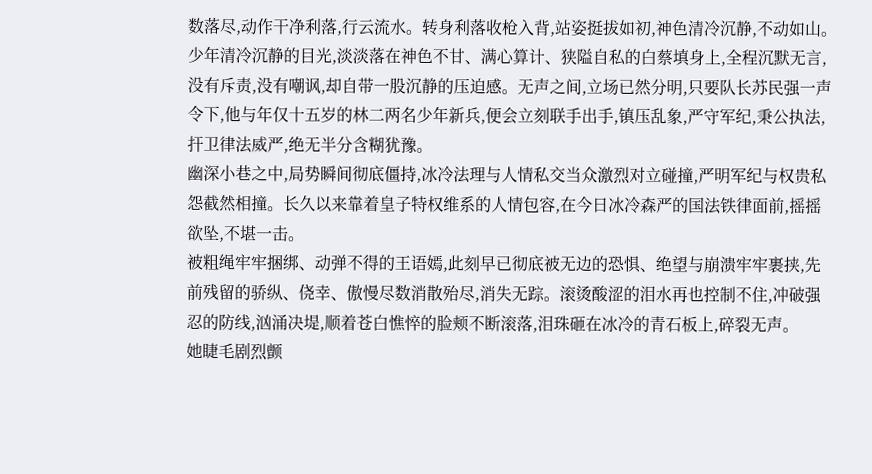数落尽,动作干净利落,行云流水。转身利落收枪入背,站姿挺拔如初,神色清冷沉静,不动如山。
少年清冷沉静的目光,淡淡落在神色不甘、满心算计、狭隘自私的白蔡填身上,全程沉默无言,没有斥责,没有嘲讽,却自带一股沉静的压迫感。无声之间,立场已然分明,只要队长苏民强一声令下,他与年仅十五岁的林二两名少年新兵,便会立刻联手出手,镇压乱象,严守军纪,秉公执法,扞卫律法威严,绝无半分含糊犹豫。
幽深小巷之中,局势瞬间彻底僵持,冰冷法理与人情私交当众激烈对立碰撞,严明军纪与权贵私怨截然相撞。长久以来靠着皇子特权维系的人情包容,在今日冰冷森严的国法铁律面前,摇摇欲坠,不堪一击。
被粗绳牢牢捆绑、动弹不得的王语嫣,此刻早已彻底被无边的恐惧、绝望与崩溃牢牢裹挟,先前残留的骄纵、侥幸、傲慢尽数消散殆尽,消失无踪。滚烫酸涩的泪水再也控制不住,冲破强忍的防线,汹涌决堤,顺着苍白憔悴的脸颊不断滚落,泪珠砸在冰冷的青石板上,碎裂无声。
她睫毛剧烈颤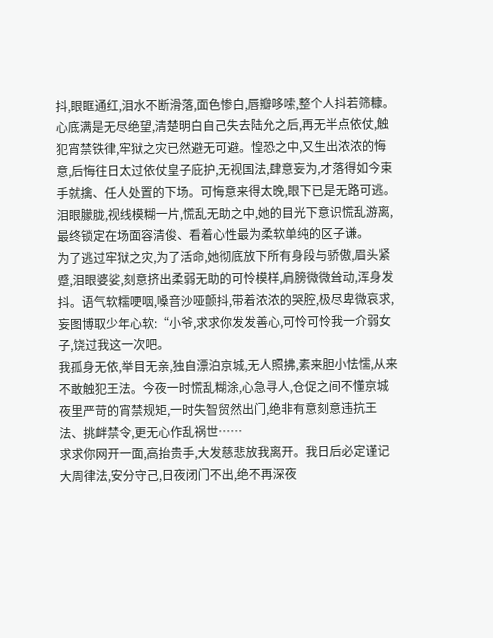抖,眼眶通红,泪水不断滑落,面色惨白,唇瓣哆嗦,整个人抖若筛糠。心底满是无尽绝望,清楚明白自己失去陆允之后,再无半点依仗,触犯宵禁铁律,牢狱之灾已然避无可避。惶恐之中,又生出浓浓的悔意,后悔往日太过依仗皇子庇护,无视国法,肆意妄为,才落得如今束手就擒、任人处置的下场。可悔意来得太晚,眼下已是无路可逃。
泪眼朦胧,视线模糊一片,慌乱无助之中,她的目光下意识慌乱游离,最终锁定在场面容清俊、看着心性最为柔软单纯的区子谦。
为了逃过牢狱之灾,为了活命,她彻底放下所有身段与骄傲,眉头紧蹙,泪眼婆娑,刻意挤出柔弱无助的可怜模样,肩膀微微耸动,浑身发抖。语气软糯哽咽,嗓音沙哑颤抖,带着浓浓的哭腔,极尽卑微哀求,妄图博取少年心软:“小爷,求求你发发善心,可怜可怜我一介弱女子,饶过我这一次吧。
我孤身无依,举目无亲,独自漂泊京城,无人照拂,素来胆小怯懦,从来不敢触犯王法。今夜一时慌乱糊涂,心急寻人,仓促之间不懂京城夜里严苛的宵禁规矩,一时失智贸然出门,绝非有意刻意违抗王法、挑衅禁令,更无心作乱祸世……
求求你网开一面,高抬贵手,大发慈悲放我离开。我日后必定谨记大周律法,安分守己,日夜闭门不出,绝不再深夜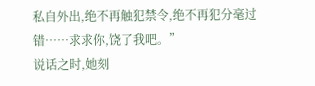私自外出,绝不再触犯禁令,绝不再犯分毫过错……求求你,饶了我吧。”
说话之时,她刻